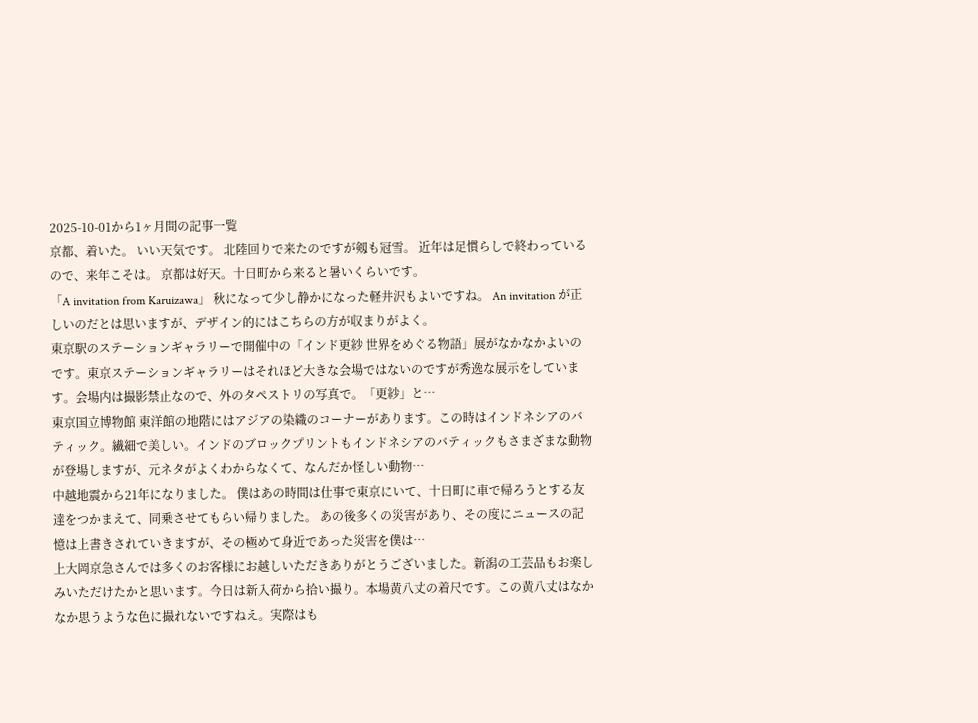2025-10-01から1ヶ月間の記事一覧
京都、着いた。 いい天気です。 北陸回りで来たのですが剱も冠雪。 近年は足慣らしで終わっているので、来年こそは。 京都は好天。十日町から来ると暑いくらいです。
「A invitation from Karuizawa」 秋になって少し静かになった軽井沢もよいですね。 An invitation が正しいのだとは思いますが、デザイン的にはこちらの方が収まりがよく。
東京駅のステーションギャラリーで開催中の「インド更紗 世界をめぐる物語」展がなかなかよいのです。東京ステーションギャラリーはそれほど大きな会場ではないのですが秀逸な展示をしています。会場内は撮影禁止なので、外のタペストリの写真で。「更紗」と…
東京国立博物館 東洋館の地階にはアジアの染織のコーナーがあります。この時はインドネシアのバティック。繊細で美しい。インドのブロックプリントもインドネシアのバティックもさまざまな動物が登場しますが、元ネタがよくわからなくて、なんだか怪しい動物…
中越地震から21年になりました。 僕はあの時間は仕事で東京にいて、十日町に車で帰ろうとする友達をつかまえて、同乗させてもらい帰りました。 あの後多くの災害があり、その度にニュースの記憶は上書きされていきますが、その極めて身近であった災害を僕は…
上大岡京急さんでは多くのお客様にお越しいただきありがとうございました。新潟の工芸品もお楽しみいただけたかと思います。今日は新入荷から拾い撮り。本場黄八丈の着尺です。この黄八丈はなかなか思うような色に撮れないですねえ。実際はも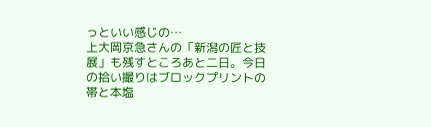っといい感じの…
上大岡京急さんの「新潟の匠と技展」も残すところあと二日。今日の拾い撮りはブロックプリントの帯と本塩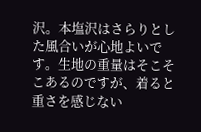沢。本塩沢はさらりとした風合いが心地よいです。生地の重量はそこそこあるのですが、着ると重さを感じない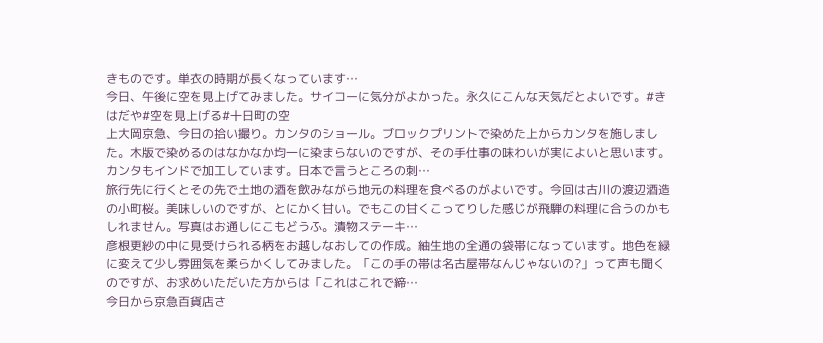きものです。単衣の時期が長くなっています…
今日、午後に空を見上げてみました。サイコーに気分がよかった。永久にこんな天気だとよいです。#きはだや#空を見上げる#十日町の空
上大岡京急、今日の拾い撮り。カンタのショール。ブロックプリントで染めた上からカンタを施しました。木版で染めるのはなかなか均一に染まらないのですが、その手仕事の味わいが実によいと思います。カンタもインドで加工しています。日本で言うところの刺…
旅行先に行くとその先で土地の酒を飲みながら地元の料理を食べるのがよいです。今回は古川の渡辺酒造の小町桜。美味しいのですが、とにかく甘い。でもこの甘くこってりした感じが飛騨の料理に合うのかもしれません。写真はお通しにこもどうふ。漬物ステーキ…
彦根更紗の中に見受けられる柄をお越しなおしての作成。紬生地の全通の袋帯になっています。地色を緑に変えて少し雰囲気を柔らかくしてみました。「この手の帯は名古屋帯なんじゃないの?」って声も聞くのですが、お求めいただいた方からは「これはこれで締…
今日から京急百貨店さ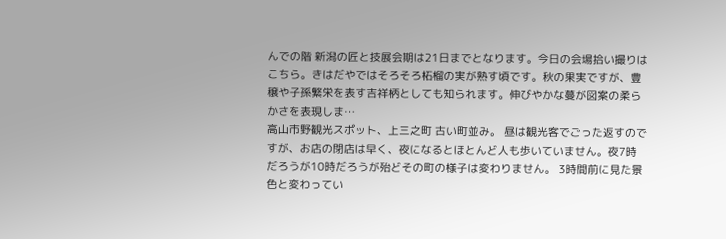んでの階 新潟の匠と技展会期は21日までとなります。今日の会場拾い撮りはこちら。きはだやではそろそろ柘榴の実が熟す頃です。秋の果実ですが、豊穣や子孫繁栄を表す吉祥柄としても知られます。伸びやかな蔓が図案の柔らかさを表現しま…
高山市野観光スポット、上三之町 古い町並み。 昼は観光客でごった返すのですが、お店の閉店は早く、夜になるとほとんど人も歩いていません。夜7時だろうが10時だろうが殆どその町の様子は変わりません。 3時間前に見た景色と変わってい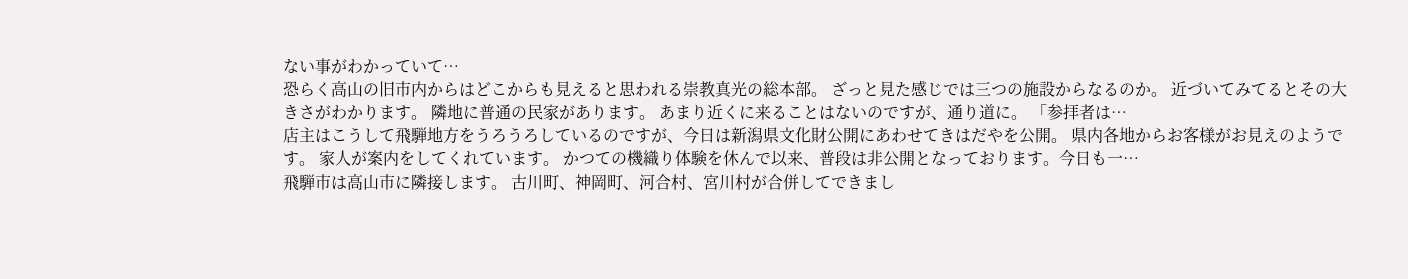ない事がわかっていて…
恐らく高山の旧市内からはどこからも見えると思われる崇教真光の総本部。 ざっと見た感じでは三つの施設からなるのか。 近づいてみてるとその大きさがわかります。 隣地に普通の民家があります。 あまり近くに来ることはないのですが、通り道に。 「参拝者は…
店主はこうして飛騨地方をうろうろしているのですが、今日は新潟県文化財公開にあわせてきはだやを公開。 県内各地からお客様がお見えのようです。 家人が案内をしてくれています。 かつての機織り体験を休んで以来、普段は非公開となっております。今日も一…
飛騨市は高山市に隣接します。 古川町、神岡町、河合村、宮川村が合併してできまし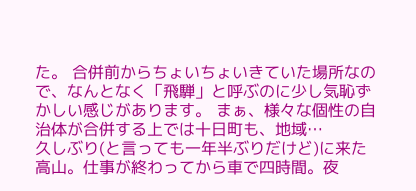た。 合併前からちょいちょいきていた場所なので、なんとなく「飛騨」と呼ぶのに少し気恥ずかしい感じがあります。 まぁ、様々な個性の自治体が合併する上では十日町も、地域…
久しぶり(と言っても一年半ぶりだけど)に来た高山。仕事が終わってから車で四時間。夜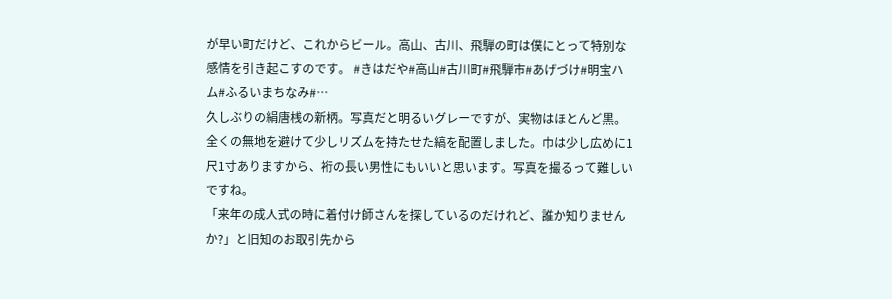が早い町だけど、これからビール。高山、古川、飛騨の町は僕にとって特別な感情を引き起こすのです。 #きはだや#高山#古川町#飛騨市#あげづけ#明宝ハム#ふるいまちなみ#…
久しぶりの絹唐桟の新柄。写真だと明るいグレーですが、実物はほとんど黒。全くの無地を避けて少しリズムを持たせた縞を配置しました。巾は少し広めに1尺1寸ありますから、裄の長い男性にもいいと思います。写真を撮るって難しいですね。
「来年の成人式の時に着付け師さんを探しているのだけれど、誰か知りませんか?」と旧知のお取引先から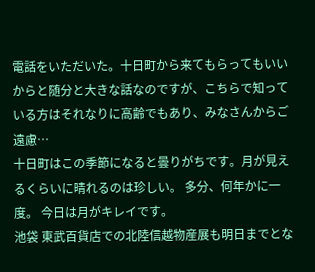電話をいただいた。十日町から来てもらってもいいからと随分と大きな話なのですが、こちらで知っている方はそれなりに高齢でもあり、みなさんからご遠慮…
十日町はこの季節になると曇りがちです。月が見えるくらいに晴れるのは珍しい。 多分、何年かに一度。 今日は月がキレイです。
池袋 東武百貨店での北陸信越物産展も明日までとな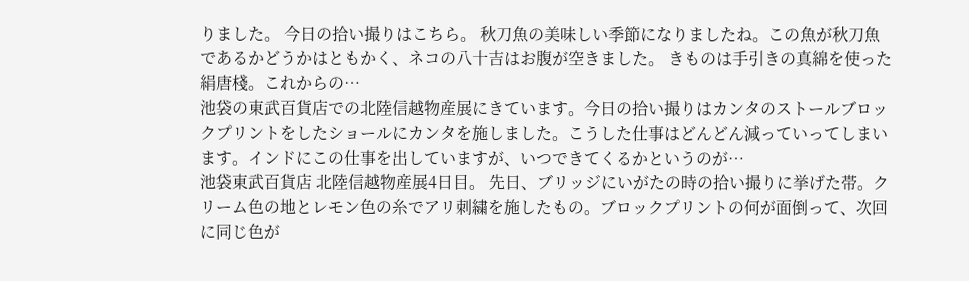りました。 今日の拾い撮りはこちら。 秋刀魚の美味しい季節になりましたね。この魚が秋刀魚であるかどうかはともかく、ネコの八十吉はお腹が空きました。 きものは手引きの真綿を使った絹唐棧。これからの…
池袋の東武百貨店での北陸信越物産展にきています。今日の拾い撮りはカンタのストールブロックプリントをしたショールにカンタを施しました。こうした仕事はどんどん減っていってしまいます。インドにこの仕事を出していますが、いつできてくるかというのが…
池袋東武百貨店 北陸信越物産展4日目。 先日、ブリッジにいがたの時の拾い撮りに挙げた帯。クリーム色の地とレモン色の糸でアリ刺繍を施したもの。ブロックプリントの何が面倒って、次回に同じ色が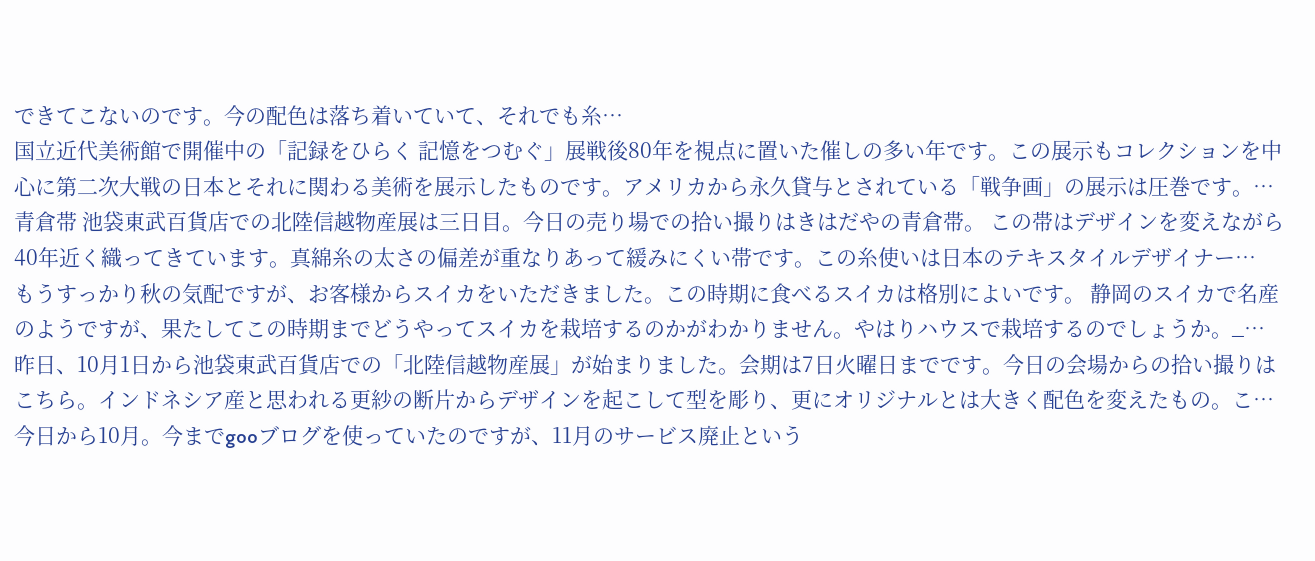できてこないのです。今の配色は落ち着いていて、それでも糸…
国立近代美術館で開催中の「記録をひらく 記憶をつむぐ」展戦後80年を視点に置いた催しの多い年です。この展示もコレクションを中心に第二次大戦の日本とそれに関わる美術を展示したものです。アメリカから永久貸与とされている「戦争画」の展示は圧巻です。…
青倉帯 池袋東武百貨店での北陸信越物産展は三日目。今日の売り場での拾い撮りはきはだやの青倉帯。 この帯はデザインを変えながら40年近く織ってきています。真綿糸の太さの偏差が重なりあって緩みにくい帯です。この糸使いは日本のテキスタイルデザイナー…
もうすっかり秋の気配ですが、お客様からスイカをいただきました。この時期に食べるスイカは格別によいです。 静岡のスイカで名産のようですが、果たしてこの時期までどうやってスイカを栽培するのかがわかりません。やはりハウスで栽培するのでしょうか。_…
昨日、10月1日から池袋東武百貨店での「北陸信越物産展」が始まりました。会期は7日火曜日までです。今日の会場からの拾い撮りはこちら。インドネシア産と思われる更紗の断片からデザインを起こして型を彫り、更にオリジナルとは大きく配色を変えたもの。こ…
今日から10月。今までgooブログを使っていたのですが、11月のサービス廃止という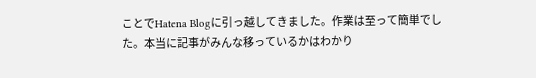ことでHatena Blogに引っ越してきました。作業は至って簡単でした。本当に記事がみんな移っているかはわかり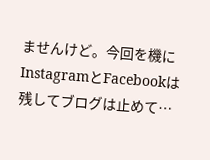ませんけど。今回を機にInstagramとFacebookは残してブログは止めて…